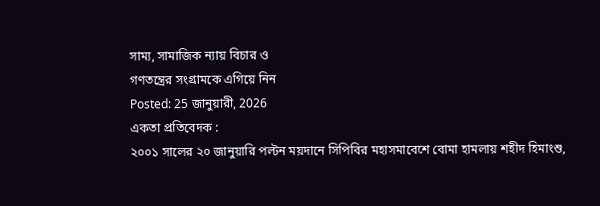সাম্য, সামাজিক ন্যায় বিচার ও
গণতন্ত্রের সংগ্রামকে এগিয়ে নিন
Posted: 25 জানুয়ারী, 2026
একতা প্রতিবেদক :
২০০১ সালের ২০ জানুয়ারি পল্টন ময়দানে সিপিবির মহাসমাবেশে বোমা হামলায় শহীদ হিমাংশু,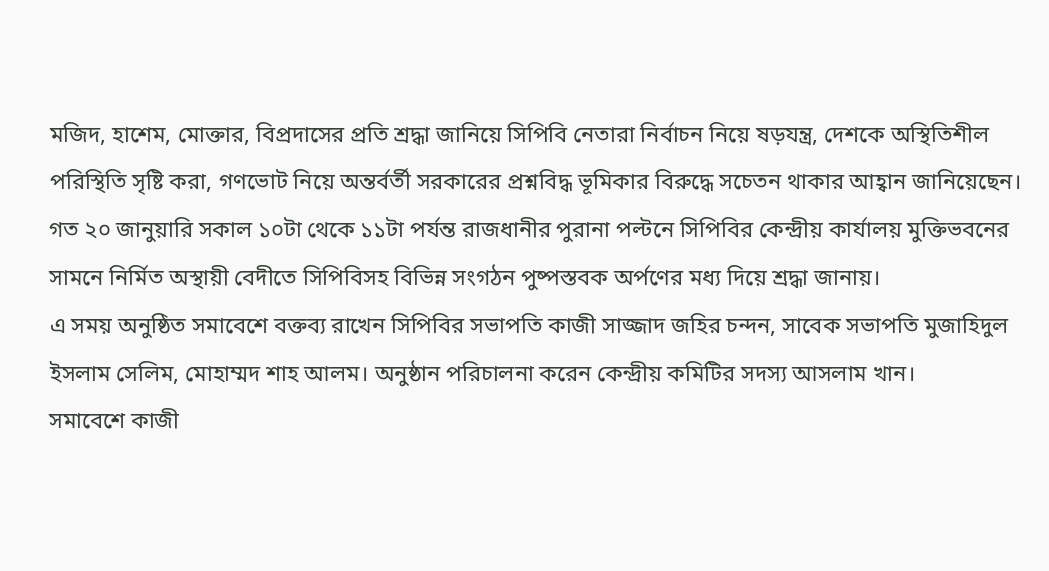মজিদ, হাশেম, মোক্তার, বিপ্রদাসের প্রতি শ্রদ্ধা জানিয়ে সিপিবি নেতারা নির্বাচন নিয়ে ষড়যন্ত্র, দেশকে অস্থিতিশীল পরিস্থিতি সৃষ্টি করা, গণভোট নিয়ে অন্তর্বর্তী সরকারের প্রশ্নবিদ্ধ ভূমিকার বিরুদ্ধে সচেতন থাকার আহ্বান জানিয়েছেন।
গত ২০ জানুয়ারি সকাল ১০টা থেকে ১১টা পর্যন্ত রাজধানীর পুরানা পল্টনে সিপিবির কেন্দ্রীয় কার্যালয় মুক্তিভবনের সামনে নির্মিত অস্থায়ী বেদীতে সিপিবিসহ বিভিন্ন সংগঠন পুষ্পস্তবক অর্পণের মধ্য দিয়ে শ্রদ্ধা জানায়।
এ সময় অনুষ্ঠিত সমাবেশে বক্তব্য রাখেন সিপিবির সভাপতি কাজী সাজ্জাদ জহির চন্দন, সাবেক সভাপতি মুজাহিদুল ইসলাম সেলিম, মোহাম্মদ শাহ আলম। অনুষ্ঠান পরিচালনা করেন কেন্দ্রীয় কমিটির সদস্য আসলাম খান।
সমাবেশে কাজী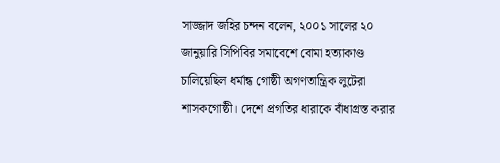সাজ্জাদ জহির চন্দন বলেন, ২০০১ সালের ২০ জানুয়ারি সিপিবির সমাবেশে বোমা হত্যাকাণ্ড চালিয়েছিল ধর্মান্ধ গোষ্ঠী অগণতান্ত্রিক লুটেরা শাসকগোষ্ঠী। দেশে প্রগতির ধারাকে বাঁধাগ্রস্ত করার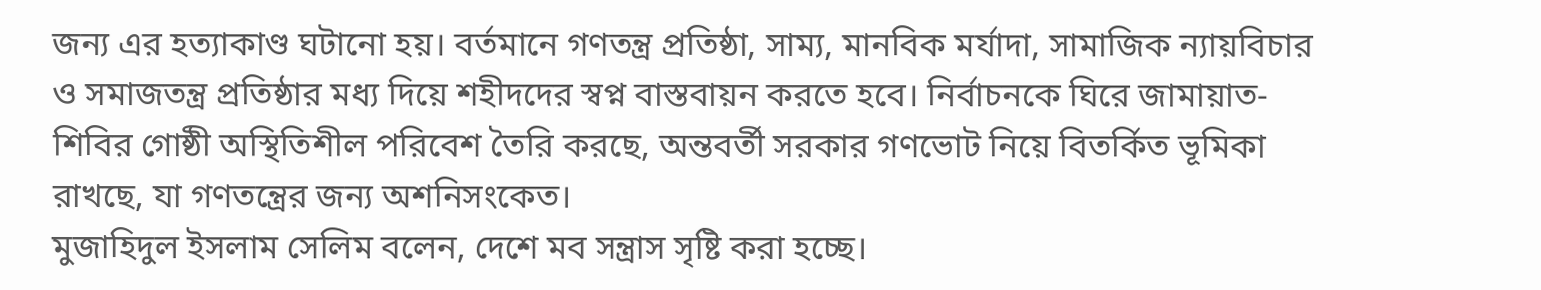জন্য এর হত্যাকাণ্ড ঘটানো হয়। বর্তমানে গণতন্ত্র প্রতিষ্ঠা, সাম্য, মানবিক মর্যাদা, সামাজিক ন্যায়বিচার ও সমাজতন্ত্র প্রতিষ্ঠার মধ্য দিয়ে শহীদদের স্বপ্ন বাস্তবায়ন করতে হবে। নির্বাচনকে ঘিরে জামায়াত-শিবির গোষ্ঠী অস্থিতিশীল পরিবেশ তৈরি করছে, অন্তবর্তী সরকার গণভোট নিয়ে বিতর্কিত ভূমিকা রাখছে, যা গণতন্ত্রের জন্য অশনিসংকেত।
মুজাহিদুল ইসলাম সেলিম বলেন, দেশে মব সন্ত্রাস সৃষ্টি করা হচ্ছে।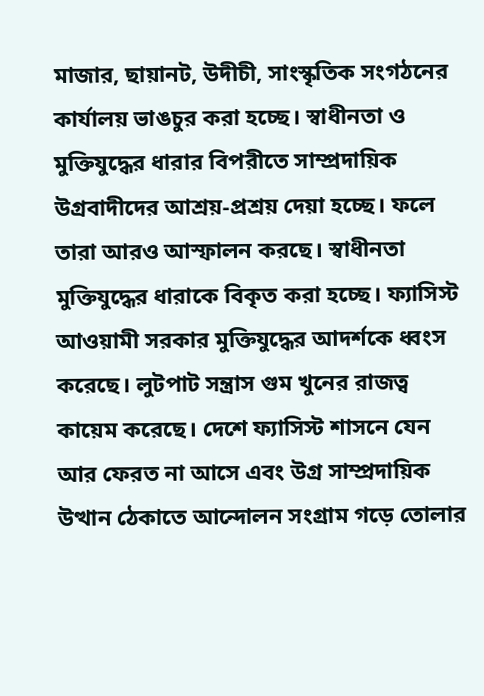মাজার, ছায়ানট, উদীচী, সাংস্কৃতিক সংগঠনের কার্যালয় ভাঙচুর করা হচ্ছে। স্বাধীনতা ও মুক্তিযুদ্ধের ধারার বিপরীতে সাম্প্রদায়িক উগ্রবাদীদের আশ্রয়-প্রশ্রয় দেয়া হচ্ছে। ফলে তারা আরও আস্ফালন করছে। স্বাধীনতা মুক্তিযুদ্ধের ধারাকে বিকৃত করা হচ্ছে। ফ্যাসিস্ট আওয়ামী সরকার মুক্তিযুদ্ধের আদর্শকে ধ্বংস করেছে। লুটপাট সন্ত্রাস গুম খুনের রাজত্ব কায়েম করেছে। দেশে ফ্যাসিস্ট শাসনে যেন আর ফেরত না আসে এবং উগ্র সাম্প্রদায়িক উত্থান ঠেকাতে আন্দোলন সংগ্রাম গড়ে তোলার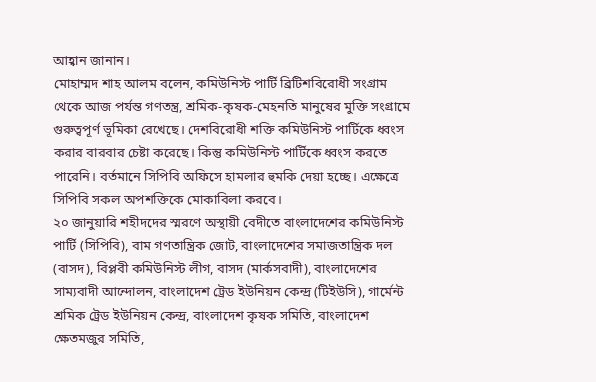আহ্বান জানান।
মোহাম্মদ শাহ আলম বলেন, কমিউনিস্ট পার্টি ব্রিটিশবিরোধী সংগ্রাম থেকে আজ পর্যন্ত গণতন্ত্র, শ্রমিক-কৃষক-মেহনতি মানুষের মুক্তি সংগ্রামে গুরুত্বপূর্ণ ভূমিকা রেখেছে। দেশবিরোধী শক্তি কমিউনিস্ট পার্টিকে ধ্বংস করার বারবার চেষ্টা করেছে। কিন্তু কমিউনিস্ট পার্টিকে ধ্বংস করতে পারেনি। বর্তমানে সিপিবি অফিসে হামলার হুমকি দেয়া হচ্ছে। এক্ষেত্রে সিপিবি সকল অপশক্তিকে মোকাবিলা করবে।
২০ জানুয়ারি শহীদদের স্মরণে অস্থায়ী বেদীতে বাংলাদেশের কমিউনিস্ট পার্টি (সিপিবি), বাম গণতান্ত্রিক জোট, বাংলাদেশের সমাজতান্ত্রিক দল (বাসদ), বিপ্লবী কমিউনিস্ট লীগ, বাসদ (মার্কসবাদী), বাংলাদেশের সাম্যবাদী আন্দোলন, বাংলাদেশ ট্রেড ইউনিয়ন কেন্দ্র (টিইউসি), গার্মেন্ট শ্রমিক ট্রেড ইউনিয়ন কেন্দ্র, বাংলাদেশ কৃষক সমিতি, বাংলাদেশ ক্ষেতমজুর সমিতি,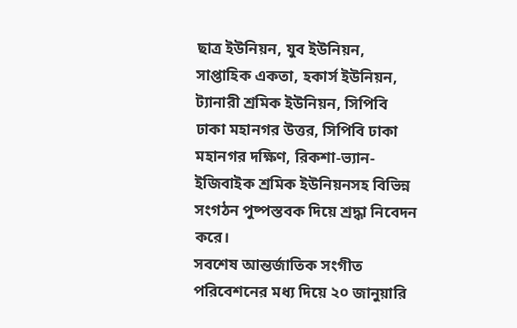ছাত্র ইউনিয়ন, যুব ইউনিয়ন, সাপ্তাহিক একতা, হকার্স ইউনিয়ন, ট্যানারী শ্রমিক ইউনিয়ন, সিপিবি ঢাকা মহানগর উত্তর, সিপিবি ঢাকা মহানগর দক্ষিণ, রিকশা-ভ্যান-ইজিবাইক শ্রমিক ইউনিয়নসহ বিভিন্ন সংগঠন পুষ্পস্তবক দিয়ে শ্রদ্ধা নিবেদন করে।
সবশেষ আন্তর্জাতিক সংগীত পরিবেশনের মধ্য দিয়ে ২০ জানুয়ারি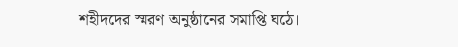শহীদদের স্মরণ অনুষ্ঠানের সমাপ্তি ঘঠে।